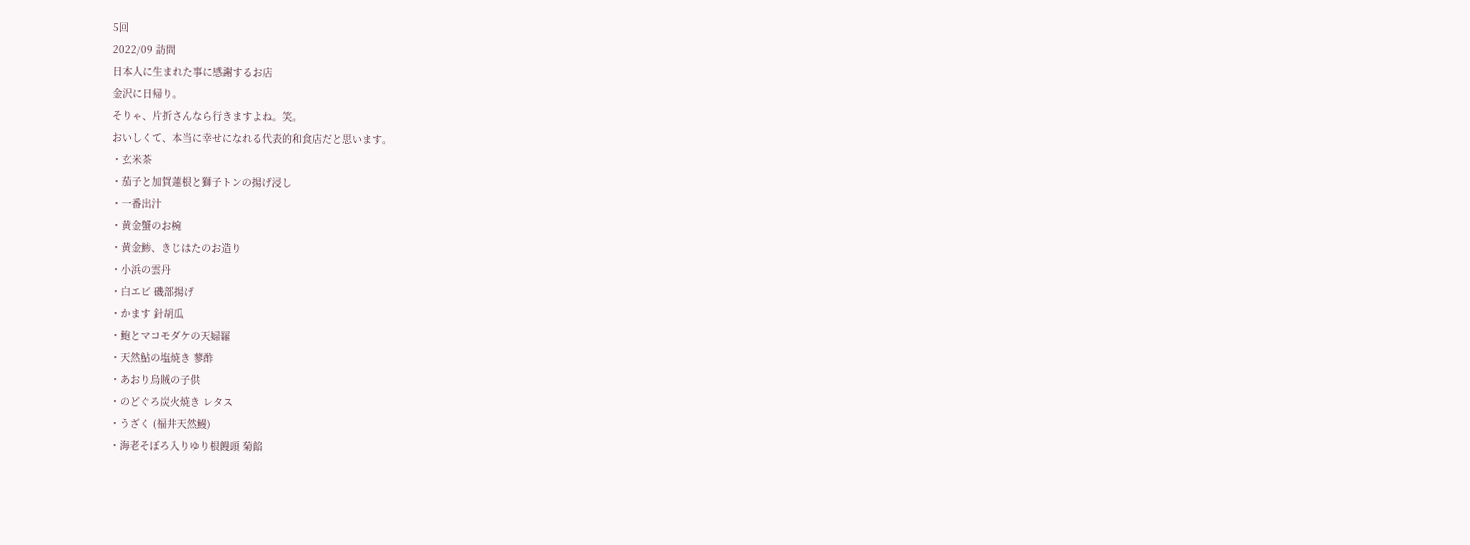5回
2022/09 訪問
日本人に生まれた事に感謝するお店
金沢に日帰り。
そりゃ、片折さんなら行きますよね。笑。
おいしくて、本当に幸せになれる代表的和食店だと思います。
・玄米茶
・茄子と加賀蓮根と獅子トンの揚げ浸し
・一番出汁
・黄金蟹のお椀
・黄金鯵、きじはたのお造り
・小浜の雲丹
・白エビ 磯部揚げ
・かます 針胡瓜
・鮑とマコモダケの天婦羅
・天然鮎の塩焼き 蓼酢
・あおり烏賊の子供
・のどぐろ炭火焼き レタス
・うざく (福井天然鰻)
・海老そぼろ入りゆり根饅頭 菊餡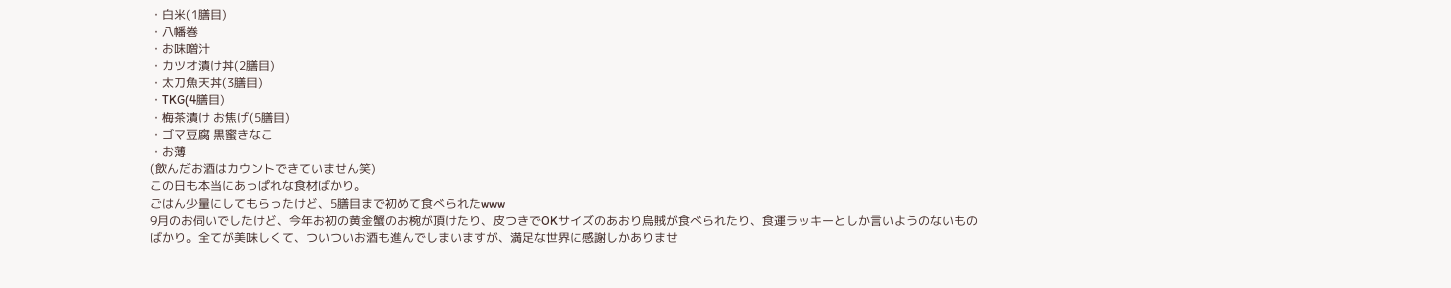・白米(1膳目)
・八幡巻
・お味噌汁
・カツオ漬け丼(2膳目)
・太刀魚天丼(3膳目)
・TKG(4膳目)
・梅茶漬け お焦げ(5膳目)
・ゴマ豆腐 黒蜜きなこ
・お薄
(飲んだお酒はカウントできていません笑)
この日も本当にあっぱれな食材ばかり。
ごはん少量にしてもらったけど、5膳目まで初めて食べられたwww
9月のお伺いでしたけど、今年お初の黄金蟹のお椀が頂けたり、皮つきでOKサイズのあおり烏賊が食べられたり、食運ラッキーとしか言いようのないものばかり。全てが美味しくて、ついついお酒も進んでしまいますが、満足な世界に感謝しかありませ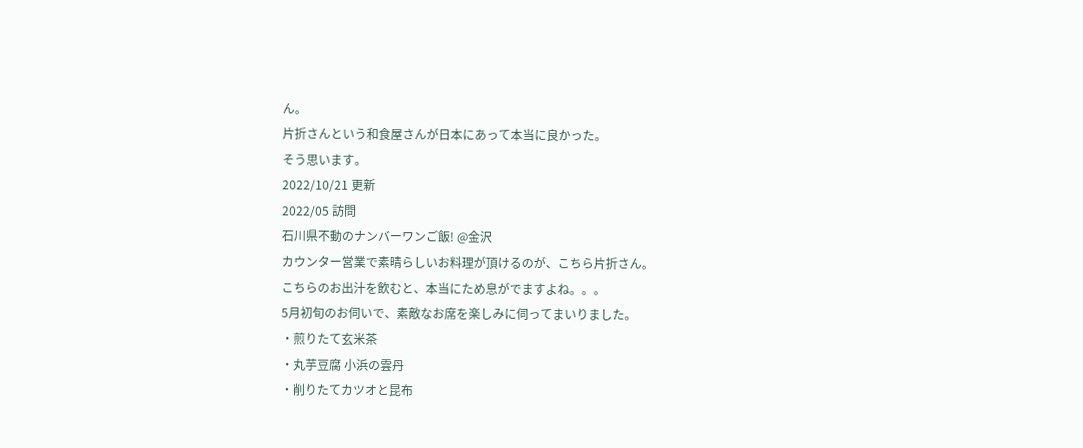ん。
片折さんという和食屋さんが日本にあって本当に良かった。
そう思います。
2022/10/21 更新
2022/05 訪問
石川県不動のナンバーワンご飯! @金沢
カウンター営業で素晴らしいお料理が頂けるのが、こちら片折さん。
こちらのお出汁を飲むと、本当にため息がでますよね。。。
5月初旬のお伺いで、素敵なお席を楽しみに伺ってまいりました。
・煎りたて玄米茶
・丸芋豆腐 小浜の雲丹
・削りたてカツオと昆布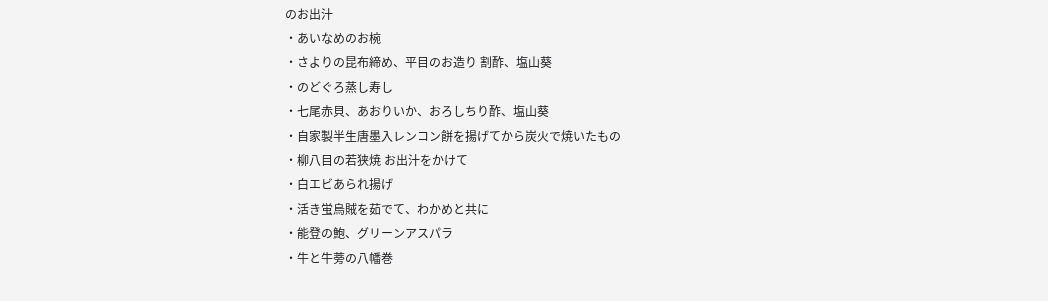のお出汁
・あいなめのお椀
・さよりの昆布締め、平目のお造り 割酢、塩山葵
・のどぐろ蒸し寿し
・七尾赤貝、あおりいか、おろしちり酢、塩山葵
・自家製半生唐墨入レンコン餅を揚げてから炭火で焼いたもの
・柳八目の若狭焼 お出汁をかけて
・白エビあられ揚げ
・活き蛍烏賊を茹でて、わかめと共に
・能登の鮑、グリーンアスパラ
・牛と牛蒡の八幡巻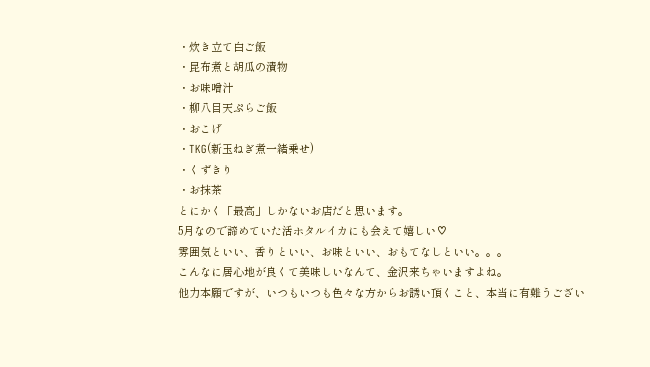・炊き立て白ご飯
・昆布煮と胡瓜の漬物
・お味噌汁
・柳八目天ぷらご飯
・おこげ
・TKG(新玉ねぎ煮一緒乗せ)
・くずきり
・お抹茶
とにかく「最高」しかないお店だと思います。
5月なので諦めていた活ホタルイカにも会えて嬉しい♡
雰囲気といい、香りといい、お味といい、おもてなしといい。。。
こんなに居心地が良くて美味しいなんて、金沢来ちゃいますよね。
他力本願ですが、いつもいつも色々な方からお誘い頂くこと、本当に有難うござい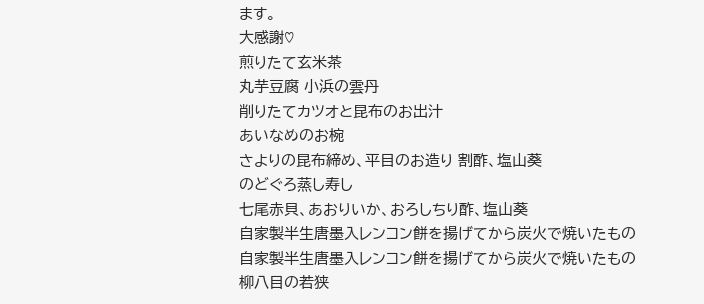ます。
大感謝♡
煎りたて玄米茶
丸芋豆腐 小浜の雲丹
削りたてカツオと昆布のお出汁
あいなめのお椀
さよりの昆布締め、平目のお造り 割酢、塩山葵
のどぐろ蒸し寿し
七尾赤貝、あおりいか、おろしちり酢、塩山葵
自家製半生唐墨入レンコン餅を揚げてから炭火で焼いたもの
自家製半生唐墨入レンコン餅を揚げてから炭火で焼いたもの
柳八目の若狭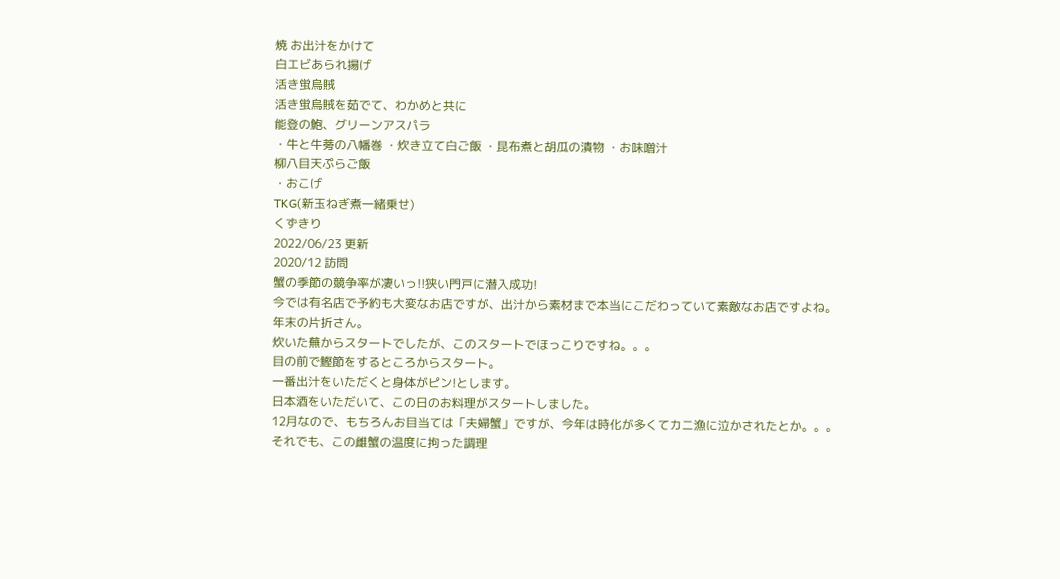焼 お出汁をかけて
白エビあられ揚げ
活き蛍烏賊
活き蛍烏賊を茹でて、わかめと共に
能登の鮑、グリーンアスパラ
・牛と牛蒡の八幡巻 ・炊き立て白ご飯 ・昆布煮と胡瓜の漬物 ・お味噌汁
柳八目天ぷらご飯
・おこげ
TKG(新玉ねぎ煮一緒乗せ)
くずきり
2022/06/23 更新
2020/12 訪問
蟹の季節の競争率が凄いっ!!狭い門戸に潜入成功!
今では有名店で予約も大変なお店ですが、出汁から素材まで本当にこだわっていて素敵なお店ですよね。
年末の片折さん。
炊いた蕪からスタートでしたが、このスタートでほっこりですね。。。
目の前で鰹節をするところからスタート。
一番出汁をいただくと身体がピン!とします。
日本酒をいただいて、この日のお料理がスタートしました。
12月なので、もちろんお目当ては「夫婦蟹」ですが、今年は時化が多くてカニ漁に泣かされたとか。。。
それでも、この雌蟹の温度に拘った調理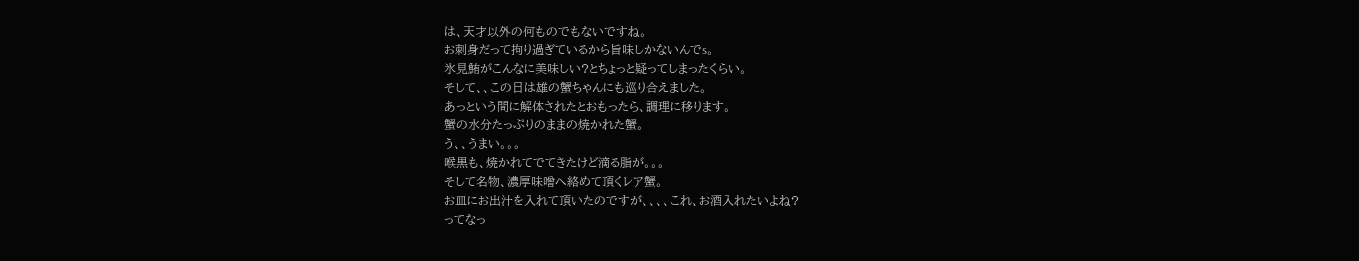は、天才以外の何ものでもないですね。
お刺身だって拘り過ぎているから旨味しかないんでs。
氷見鮪がこんなに美味しい?とちょっと疑ってしまったくらい。
そして、、この日は雄の蟹ちゃんにも巡り合えました。
あっという間に解体されたとおもったら、調理に移ります。
蟹の水分たっぷりのままの焼かれた蟹。
う、、うまい。。。
喉黒も、焼かれてでてきたけど滴る脂が。。。
そして名物、濃厚味噌へ絡めて頂くレア蟹。
お皿にお出汁を入れて頂いたのですが、、、、これ、お酒入れたいよね?
ってなっ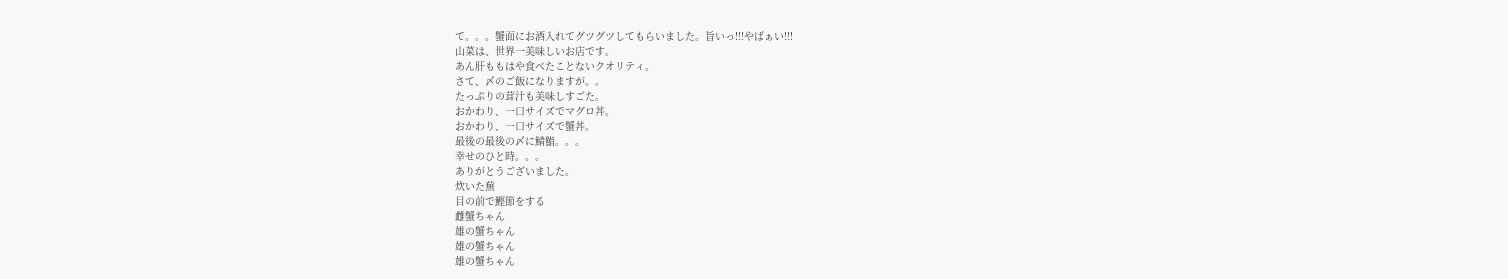て。。。蟹面にお酒入れてグツグツしてもらいました。旨いっ!!!やばぁい!!!
山菜は、世界一美味しいお店です。
あん肝ももはや食べたことないクオリティ。
さて、〆のご飯になりますが。。
たっぷりの茸汁も美味しすごた。
おかわり、一口サイズでマグロ丼。
おかわり、一口サイズで蟹丼。
最後の最後の〆に鯖鮨。。。
幸せのひと時。。。
ありがとうございました。
炊いた蕪
目の前で鰹節をする
雌蟹ちゃん
雄の蟹ちゃん
雄の蟹ちゃん
雄の蟹ちゃん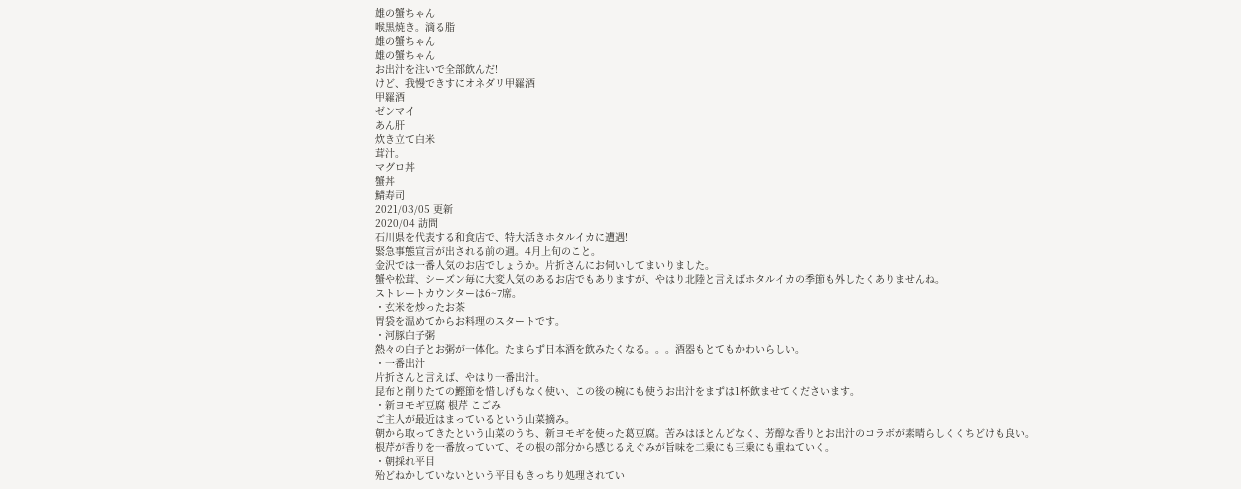雄の蟹ちゃん
喉黒焼き。滴る脂
雄の蟹ちゃん
雄の蟹ちゃん
お出汁を注いで全部飲んだ!
けど、我慢できすにオネダリ甲羅酒
甲羅酒
ゼンマイ
あん肝
炊き立て白米
茸汁。
マグロ丼
蟹丼
鯖寿司
2021/03/05 更新
2020/04 訪問
石川県を代表する和食店で、特大活きホタルイカに遭遇!
緊急事態宣言が出される前の週。4月上旬のこと。
金沢では一番人気のお店でしょうか。片折さんにお伺いしてまいりました。
蟹や松茸、シーズン毎に大変人気のあるお店でもありますが、やはり北陸と言えばホタルイカの季節も外したくありませんね。
ストレートカウンターは6~7席。
・玄米を炒ったお茶
胃袋を温めてからお料理のスタートです。
・河豚白子粥
熱々の白子とお粥が一体化。たまらず日本酒を飲みたくなる。。。酒器もとてもかわいらしい。
・一番出汁
片折さんと言えば、やはり一番出汁。
昆布と削りたての鰹節を惜しげもなく使い、この後の椀にも使うお出汁をまずは1杯飲ませてくださいます。
・新ヨモギ豆腐 根芹 こごみ
ご主人が最近はまっているという山菜摘み。
朝から取ってきたという山菜のうち、新ヨモギを使った葛豆腐。苦みはほとんどなく、芳醇な香りとお出汁のコラボが素晴らしくくちどけも良い。
根芹が香りを一番放っていて、その根の部分から感じるえぐみが旨味を二乗にも三乗にも重ねていく。
・朝採れ平目
殆どねかしていないという平目もきっちり処理されてい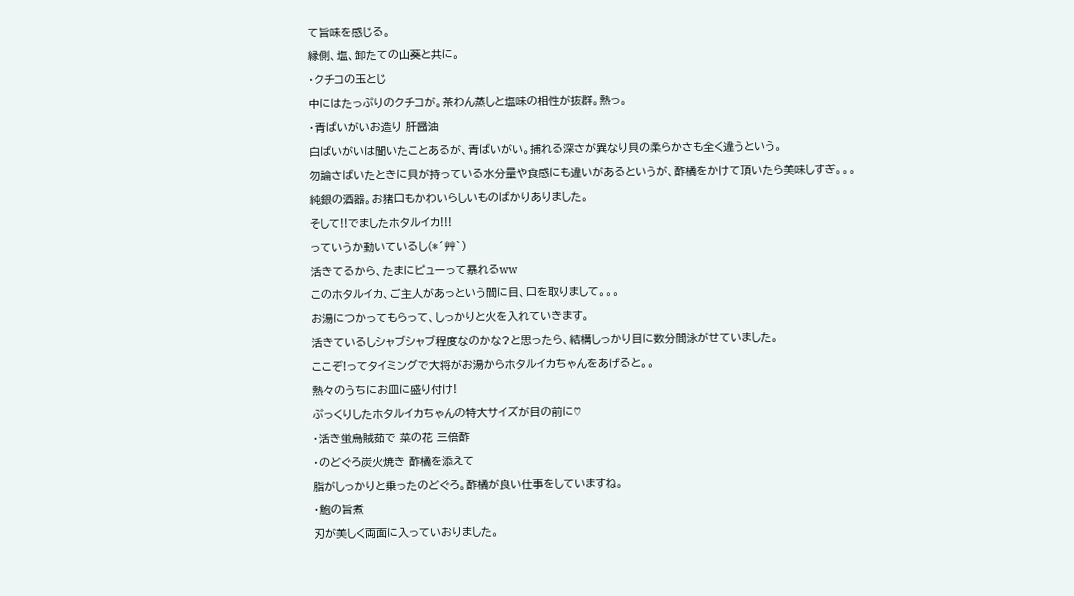て旨味を感じる。
縁側、塩、卸たての山葵と共に。
・クチコの玉とじ
中にはたっぷりのクチコが。茶わん蒸しと塩味の相性が抜群。熱っ。
・青ばいがいお造り 肝醤油
白ばいがいは聞いたことあるが、青ばいがい。捕れる深さが異なり貝の柔らかさも全く違うという。
勿論さばいたときに貝が持っている水分量や食感にも違いがあるというが、酢橘をかけて頂いたら美味しすぎ。。。
純銀の酒器。お猪口もかわいらしいものばかりありました。
そして!!でましたホタルイカ!!!
っていうか動いているし(*´艸`)
活きてるから、たまにピューって暴れるww
このホタルイカ、ご主人があっという間に目、口を取りまして。。。
お湯につかってもらって、しっかりと火を入れていきます。
活きているしシャブシャブ程度なのかな?と思ったら、結構しっかり目に数分間泳がせていました。
ここぞ!ってタイミングで大将がお湯からホタルイカちゃんをあげると。。
熱々のうちにお皿に盛り付け!
ぷっくりしたホタルイカちゃんの特大サイズが目の前に♡
・活き蛍烏賊茹で 菜の花 三倍酢
・のどぐろ炭火焼き 酢橘を添えて
脂がしっかりと乗ったのどぐろ。酢橘が良い仕事をしていますね。
・鮑の旨煮
刃が美しく両面に入っていおりました。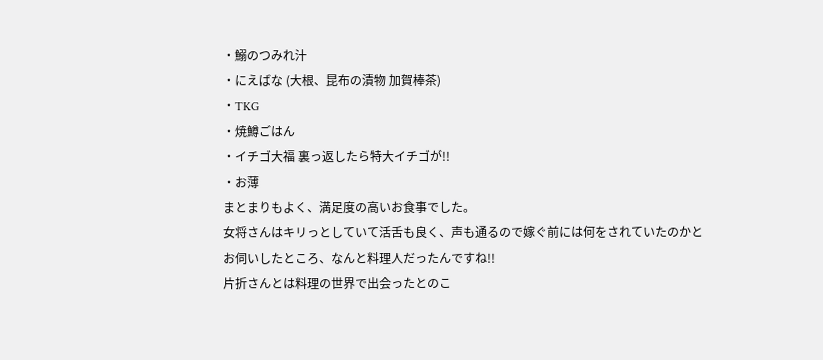・鰯のつみれ汁
・にえばな (大根、昆布の漬物 加賀棒茶)
・TKG
・焼鱒ごはん
・イチゴ大福 裏っ返したら特大イチゴが!!
・お薄
まとまりもよく、満足度の高いお食事でした。
女将さんはキリっとしていて活舌も良く、声も通るので嫁ぐ前には何をされていたのかとお伺いしたところ、なんと料理人だったんですね!!
片折さんとは料理の世界で出会ったとのこ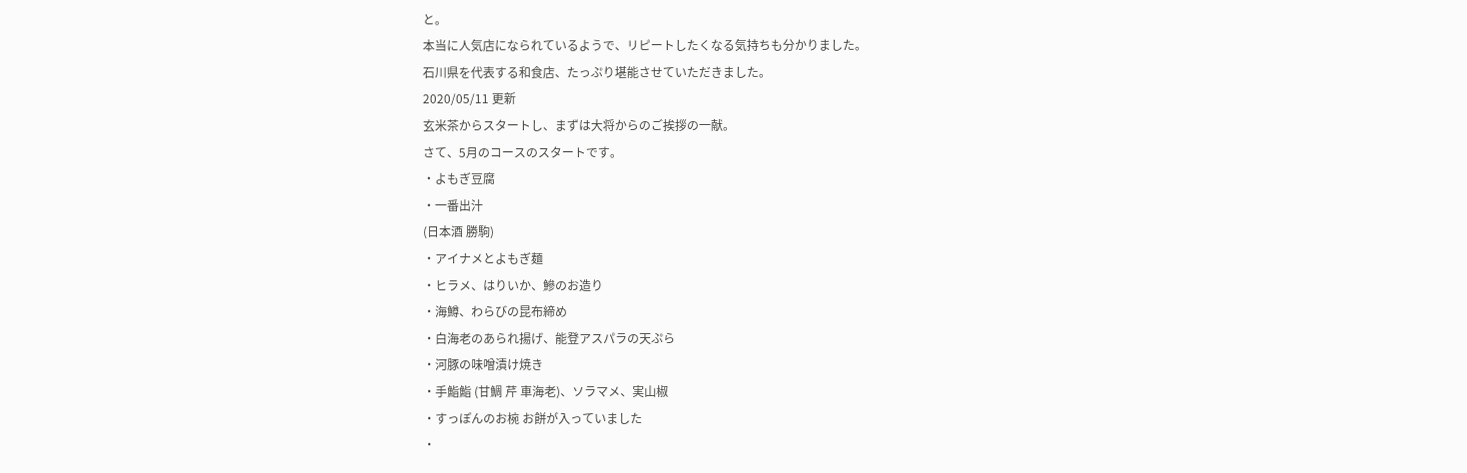と。
本当に人気店になられているようで、リピートしたくなる気持ちも分かりました。
石川県を代表する和食店、たっぷり堪能させていただきました。
2020/05/11 更新
玄米茶からスタートし、まずは大将からのご挨拶の一献。
さて、5月のコースのスタートです。
・よもぎ豆腐
・一番出汁
(日本酒 勝駒)
・アイナメとよもぎ麺
・ヒラメ、はりいか、鰺のお造り
・海鱒、わらびの昆布締め
・白海老のあられ揚げ、能登アスパラの天ぷら
・河豚の味噌漬け焼き
・手鮨鮨 (甘鯛 芹 車海老)、ソラマメ、実山椒
・すっぽんのお椀 お餅が入っていました
・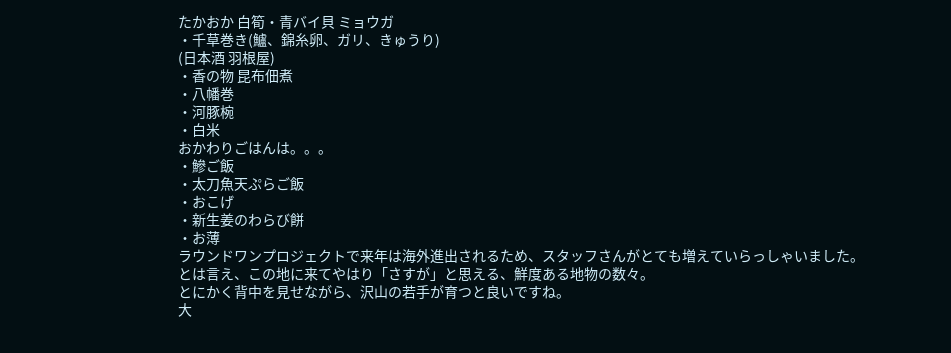たかおか 白筍・青バイ貝 ミョウガ
・千草巻き(鱸、錦糸卵、ガリ、きゅうり)
(日本酒 羽根屋)
・香の物 昆布佃煮
・八幡巻
・河豚椀
・白米
おかわりごはんは。。。
・鰺ご飯
・太刀魚天ぷらご飯
・おこげ
・新生姜のわらび餅
・お薄
ラウンドワンプロジェクトで来年は海外進出されるため、スタッフさんがとても増えていらっしゃいました。
とは言え、この地に来てやはり「さすが」と思える、鮮度ある地物の数々。
とにかく背中を見せながら、沢山の若手が育つと良いですね。
大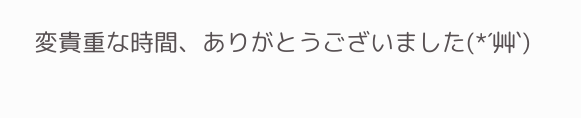変貴重な時間、ありがとうございました(*´艸`)